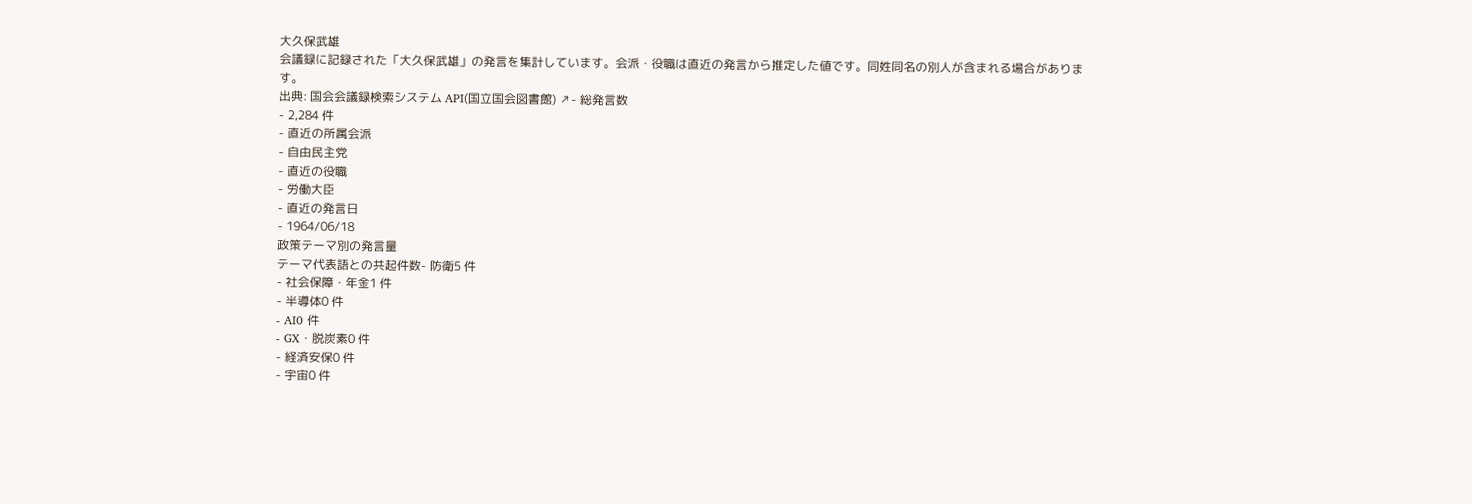大久保武雄
会議録に記録された「大久保武雄」の発言を集計しています。会派・役職は直近の発言から推定した値です。同姓同名の別人が含まれる場合があります。
出典: 国会会議録検索システム API(国立国会図書館) ↗- 総発言数
- 2,284 件
- 直近の所属会派
- 自由民主党
- 直近の役職
- 労働大臣
- 直近の発言日
- 1964/06/18
政策テーマ別の発言量
テーマ代表語との共起件数- 防衛5 件
- 社会保障・年金1 件
- 半導体0 件
- AI0 件
- GX・脱炭素0 件
- 経済安保0 件
- 宇宙0 件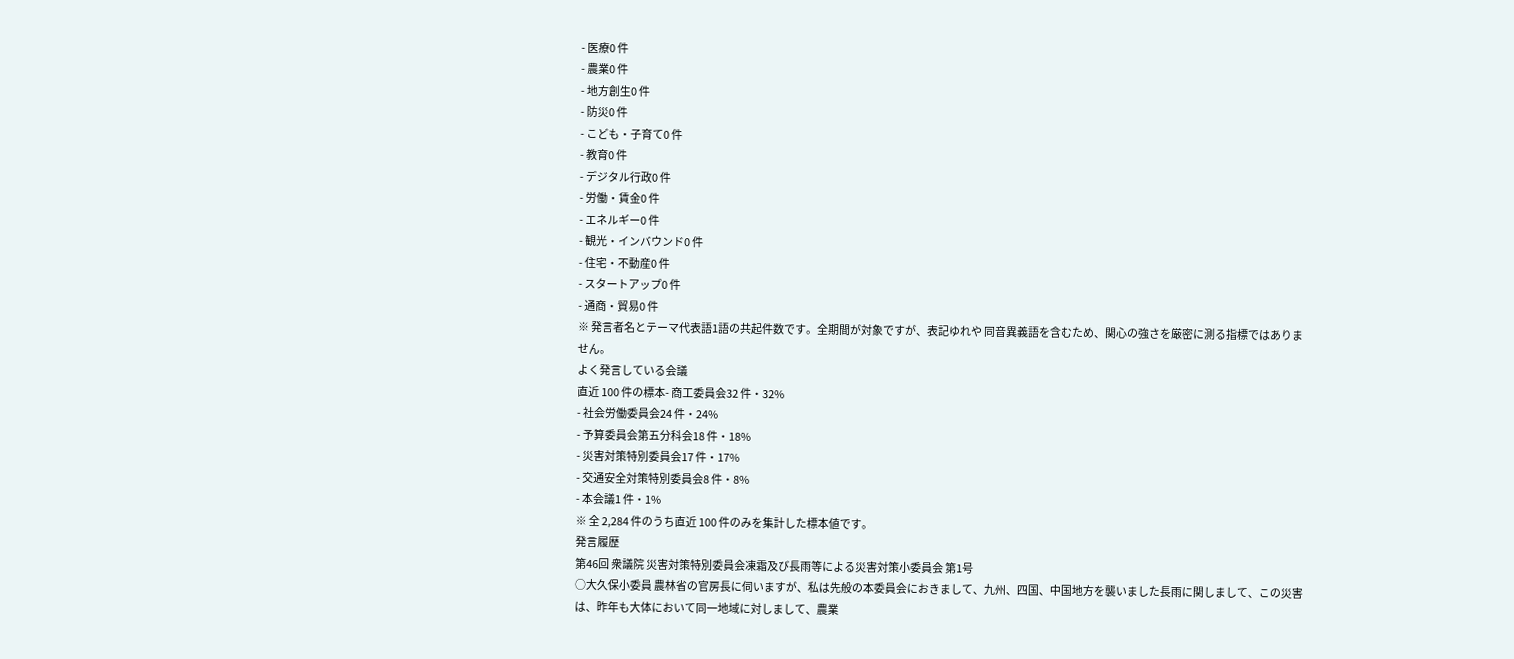- 医療0 件
- 農業0 件
- 地方創生0 件
- 防災0 件
- こども・子育て0 件
- 教育0 件
- デジタル行政0 件
- 労働・賃金0 件
- エネルギー0 件
- 観光・インバウンド0 件
- 住宅・不動産0 件
- スタートアップ0 件
- 通商・貿易0 件
※ 発言者名とテーマ代表語1語の共起件数です。全期間が対象ですが、表記ゆれや 同音異義語を含むため、関心の強さを厳密に測る指標ではありません。
よく発言している会議
直近 100 件の標本- 商工委員会32 件・32%
- 社会労働委員会24 件・24%
- 予算委員会第五分科会18 件・18%
- 災害対策特別委員会17 件・17%
- 交通安全対策特別委員会8 件・8%
- 本会議1 件・1%
※ 全 2,284 件のうち直近 100 件のみを集計した標本値です。
発言履歴
第46回 衆議院 災害対策特別委員会凍霜及び長雨等による災害対策小委員会 第1号
○大久保小委員 農林省の官房長に伺いますが、私は先般の本委員会におきまして、九州、四国、中国地方を襲いました長雨に関しまして、この災害は、昨年も大体において同一地域に対しまして、農業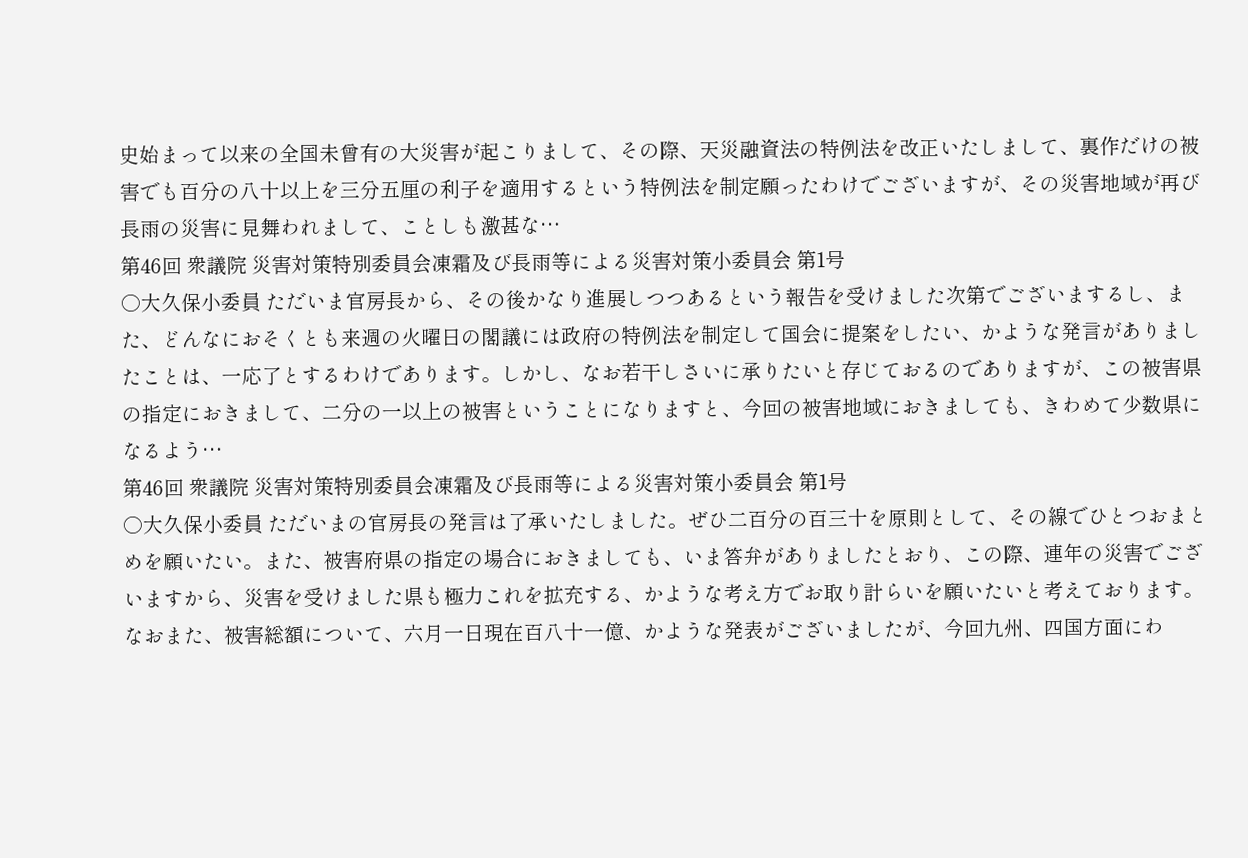史始まって以来の全国未曾有の大災害が起こりまして、その際、天災融資法の特例法を改正いたしまして、裏作だけの被害でも百分の八十以上を三分五厘の利子を適用するという特例法を制定願ったわけでございますが、その災害地域が再び長雨の災害に見舞われまして、ことしも激甚な…
第46回 衆議院 災害対策特別委員会凍霜及び長雨等による災害対策小委員会 第1号
○大久保小委員 ただいま官房長から、その後かなり進展しつつあるという報告を受けました次第でございまするし、また、どんなにおそくとも来週の火曜日の閣議には政府の特例法を制定して国会に提案をしたい、かような発言がありましたことは、一応了とするわけであります。しかし、なお若干しさいに承りたいと存じておるのでありますが、この被害県の指定におきまして、二分の一以上の被害ということになりますと、今回の被害地域におきましても、きわめて少数県になるよう…
第46回 衆議院 災害対策特別委員会凍霜及び長雨等による災害対策小委員会 第1号
○大久保小委員 ただいまの官房長の発言は了承いたしました。ぜひ二百分の百三十を原則として、その線でひとつおまとめを願いたい。また、被害府県の指定の場合におきましても、いま答弁がありましたとおり、この際、連年の災害でございますから、災害を受けました県も極力これを拡充する、かような考え方でお取り計らいを願いたいと考えております。 なおまた、被害総額について、六月一日現在百八十一億、かような発表がございましたが、今回九州、四国方面にわ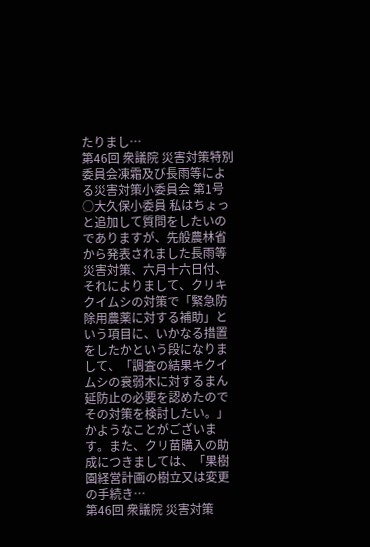たりまし…
第46回 衆議院 災害対策特別委員会凍霜及び長雨等による災害対策小委員会 第1号
○大久保小委員 私はちょっと追加して質問をしたいのでありますが、先般農林省から発表されました長雨等災害対策、六月十六日付、それによりまして、クリキクイムシの対策で「緊急防除用農薬に対する補助」という項目に、いかなる措置をしたかという段になりまして、「調査の結果キクイムシの衰弱木に対するまん延防止の必要を認めたのでその対策を検討したい。」かようなことがございます。また、クリ苗購入の助成につきましては、「果樹園経営計画の樹立又は変更の手続き…
第46回 衆議院 災害対策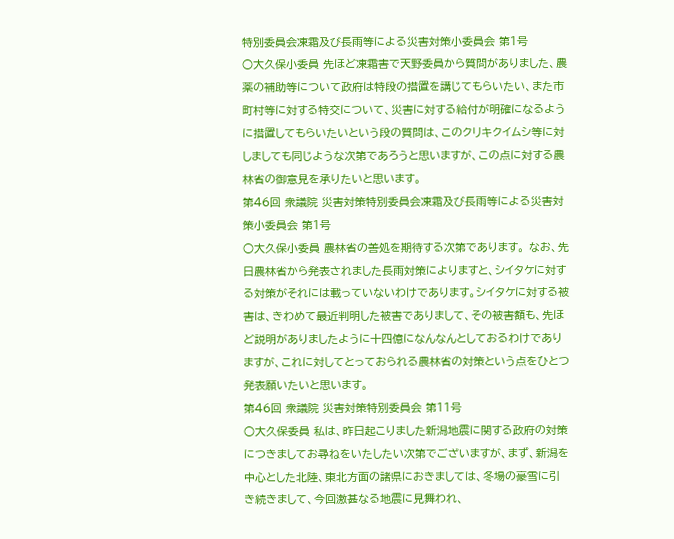特別委員会凍霜及び長雨等による災害対策小委員会 第1号
○大久保小委員 先ほど凍霜害で天野委員から質問がありました、農薬の補助等について政府は特段の措置を講じてもらいたい、また市町村等に対する特交について、災害に対する給付が明確になるように措置してもらいたいという段の質問は、このクリキクイムシ等に対しましても同じような次第であろうと思いますが、この点に対する農林省の御意見を承りたいと思います。
第46回 衆議院 災害対策特別委員会凍霜及び長雨等による災害対策小委員会 第1号
○大久保小委員 農林省の善処を期待する次第であります。 なお、先日農林省から発表されました長雨対策によりますと、シイタケに対する対策がそれには載っていないわけであります。シイタケに対する被害は、きわめて最近判明した被害でありまして、その被害額も、先ほど説明がありましたように十四億になんなんとしておるわけでありますが、これに対してとっておられる農林省の対策という点をひとつ発表願いたいと思います。
第46回 衆議院 災害対策特別委員会 第11号
○大久保委員 私は、昨日起こりました新潟地震に関する政府の対策につきましてお尋ねをいたしたい次第でございますが、まず、新潟を中心とした北陸、東北方面の諸県におきましては、冬場の豪雪に引き続きまして、今回激甚なる地震に見舞われ、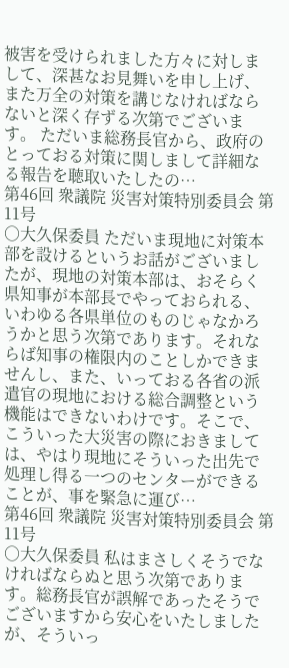被害を受けられました方々に対しまして、深甚なお見舞いを申し上げ、また万全の対策を講じなければならないと深く存ずる次第でございます。 ただいま総務長官から、政府のとっておる対策に関しまして詳細なる報告を聴取いたしたの…
第46回 衆議院 災害対策特別委員会 第11号
○大久保委員 ただいま現地に対策本部を設けるというお話がございましたが、現地の対策本部は、おそらく県知事が本部長でやっておられる、いわゆる各県単位のものじゃなかろうかと思う次第であります。それならば知事の権限内のことしかできませんし、また、いっておる各省の派遣官の現地における総合調整という機能はできないわけです。そこで、こういった大災害の際におきましては、やはり現地にそういった出先で処理し得る一つのセンターができることが、事を緊急に運び…
第46回 衆議院 災害対策特別委員会 第11号
○大久保委員 私はまさしくそうでなければならぬと思う次第であります。総務長官が誤解であったそうでございますから安心をいたしましたが、そういっ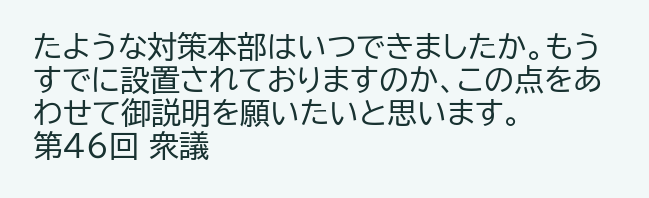たような対策本部はいつできましたか。もうすでに設置されておりますのか、この点をあわせて御説明を願いたいと思います。
第46回 衆議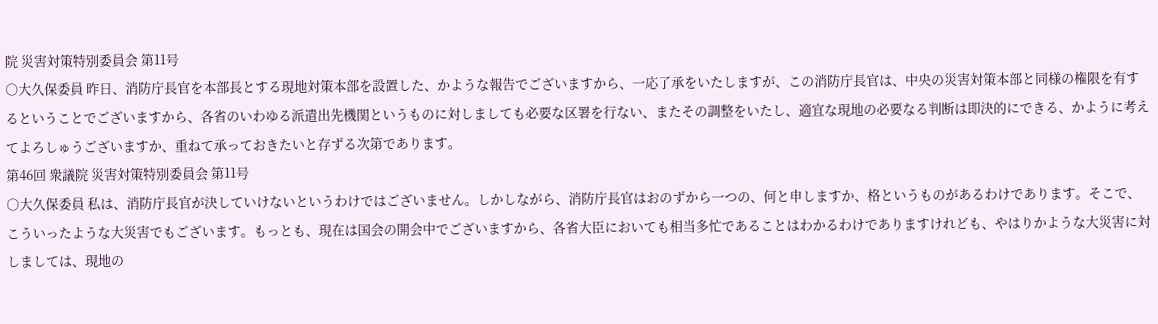院 災害対策特別委員会 第11号
○大久保委員 昨日、消防庁長官を本部長とする現地対策本部を設置した、かような報告でございますから、一応了承をいたしますが、この消防庁長官は、中央の災害対策本部と同様の権限を有するということでございますから、各省のいわゆる派遣出先機関というものに対しましても必要な区署を行ない、またその調整をいたし、適宜な現地の必要なる判断は即決的にできる、かように考えてよろしゅうございますか、重ねて承っておきたいと存ずる次第であります。
第46回 衆議院 災害対策特別委員会 第11号
○大久保委員 私は、消防庁長官が決していけないというわけではございません。しかしながら、消防庁長官はおのずから一つの、何と申しますか、格というものがあるわけであります。そこで、こういったような大災害でもございます。もっとも、現在は国会の開会中でございますから、各省大臣においても相当多忙であることはわかるわけでありますけれども、やはりかような大災害に対しましては、現地の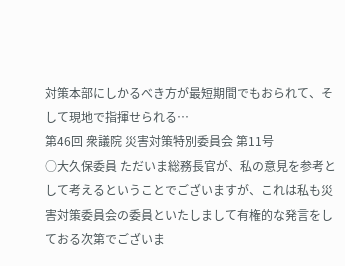対策本部にしかるべき方が最短期間でもおられて、そして現地で指揮せられる…
第46回 衆議院 災害対策特別委員会 第11号
○大久保委員 ただいま総務長官が、私の意見を参考として考えるということでございますが、これは私も災害対策委員会の委員といたしまして有権的な発言をしておる次第でございま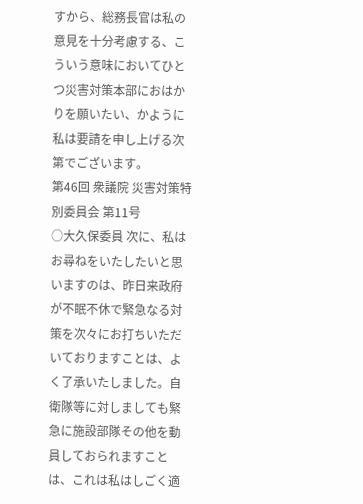すから、総務長官は私の意見を十分考慮する、こういう意味においてひとつ災害対策本部におはかりを願いたい、かように私は要請を申し上げる次第でございます。
第46回 衆議院 災害対策特別委員会 第11号
○大久保委員 次に、私はお尋ねをいたしたいと思いますのは、昨日来政府が不眠不休で緊急なる対策を次々にお打ちいただいておりますことは、よく了承いたしました。自衛隊等に対しましても緊急に施設部隊その他を動員しておられますことは、これは私はしごく適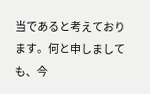当であると考えております。何と申しましても、今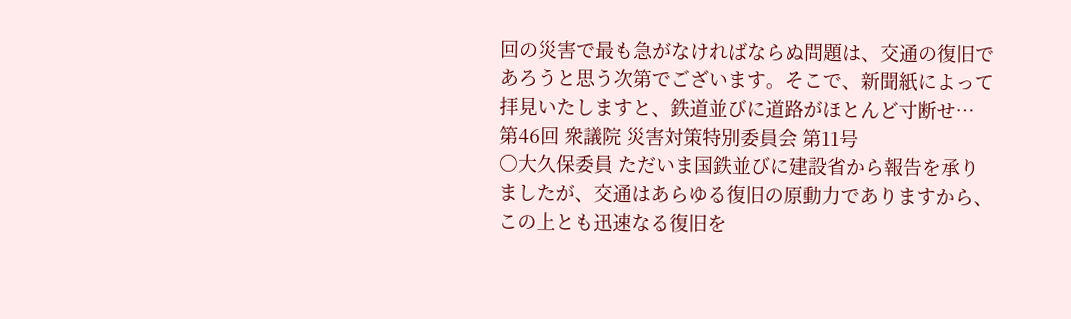回の災害で最も急がなければならぬ問題は、交通の復旧であろうと思う次第でございます。そこで、新聞紙によって拝見いたしますと、鉄道並びに道路がほとんど寸断せ…
第46回 衆議院 災害対策特別委員会 第11号
○大久保委員 ただいま国鉄並びに建設省から報告を承りましたが、交通はあらゆる復旧の原動力でありますから、この上とも迅速なる復旧を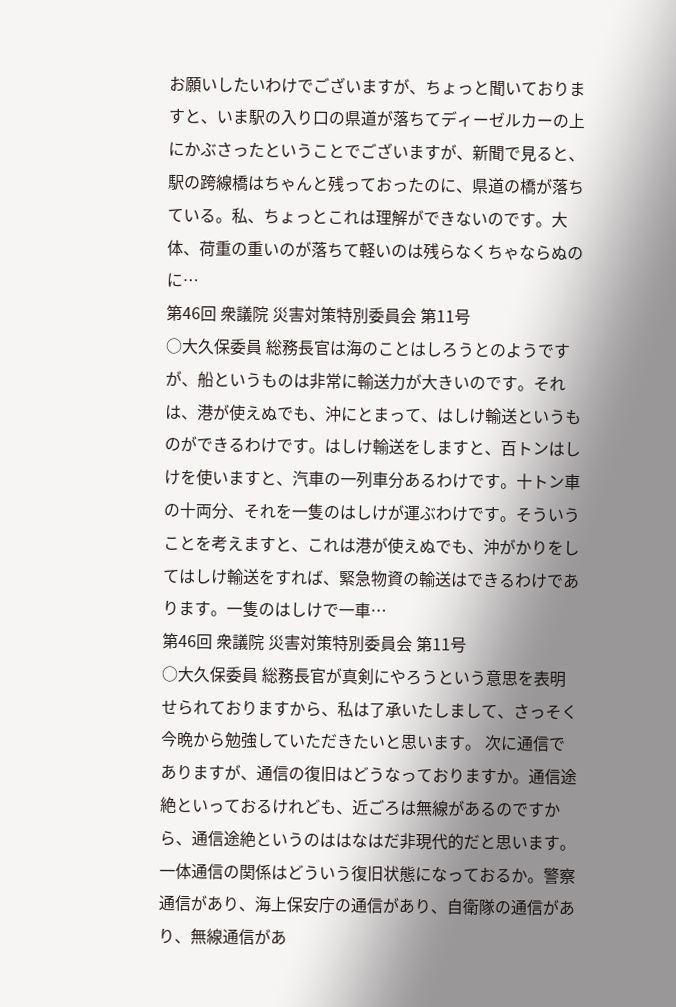お願いしたいわけでございますが、ちょっと聞いておりますと、いま駅の入り口の県道が落ちてディーゼルカーの上にかぶさったということでございますが、新聞で見ると、駅の跨線橋はちゃんと残っておったのに、県道の橋が落ちている。私、ちょっとこれは理解ができないのです。大体、荷重の重いのが落ちて軽いのは残らなくちゃならぬのに…
第46回 衆議院 災害対策特別委員会 第11号
○大久保委員 総務長官は海のことはしろうとのようですが、船というものは非常に輸送力が大きいのです。それは、港が使えぬでも、沖にとまって、はしけ輸送というものができるわけです。はしけ輸送をしますと、百トンはしけを使いますと、汽車の一列車分あるわけです。十トン車の十両分、それを一隻のはしけが運ぶわけです。そういうことを考えますと、これは港が使えぬでも、沖がかりをしてはしけ輸送をすれば、緊急物資の輸送はできるわけであります。一隻のはしけで一車…
第46回 衆議院 災害対策特別委員会 第11号
○大久保委員 総務長官が真剣にやろうという意思を表明せられておりますから、私は了承いたしまして、さっそく今晩から勉強していただきたいと思います。 次に通信でありますが、通信の復旧はどうなっておりますか。通信途絶といっておるけれども、近ごろは無線があるのですから、通信途絶というのははなはだ非現代的だと思います。一体通信の関係はどういう復旧状態になっておるか。警察通信があり、海上保安庁の通信があり、自衛隊の通信があり、無線通信があ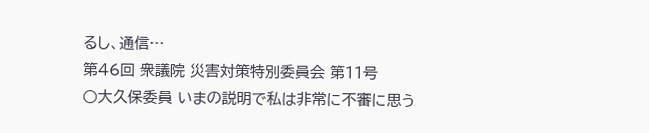るし、通信…
第46回 衆議院 災害対策特別委員会 第11号
○大久保委員 いまの説明で私は非常に不審に思う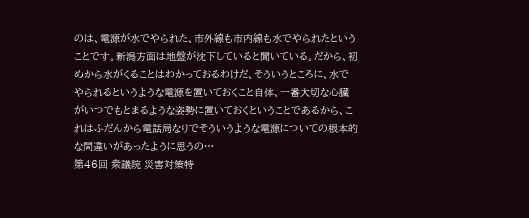のは、電源が水でやられた、市外線も市内線も水でやられたということです。新潟方面は地盤が沈下していると聞いている。だから、初めから水がくることはわかっておるわけだ、そういうところに、水でやられるというような電源を置いておくこと自体、一番大切な心臓がいつでもとまるような姿勢に置いておくということであるから、これはふだんから電話局なりでそういうような電源についての根本的な間違いがあったように思うの…
第46回 衆議院 災害対策特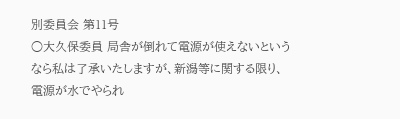別委員会 第11号
○大久保委員 局舎が倒れて電源が使えないというなら私は了承いたしますが、新潟等に関する限り、電源が水でやられ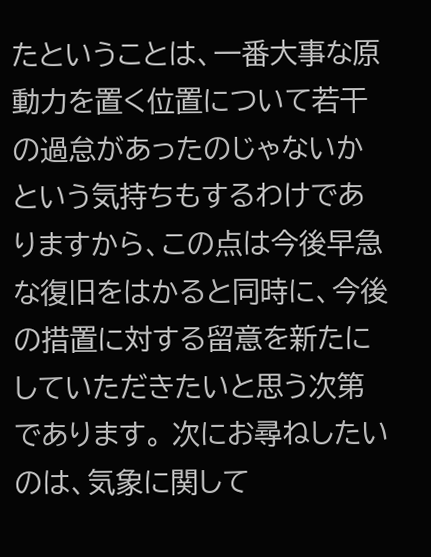たということは、一番大事な原動力を置く位置について若干の過怠があったのじゃないかという気持ちもするわけでありますから、この点は今後早急な復旧をはかると同時に、今後の措置に対する留意を新たにしていただきたいと思う次第であります。 次にお尋ねしたいのは、気象に関して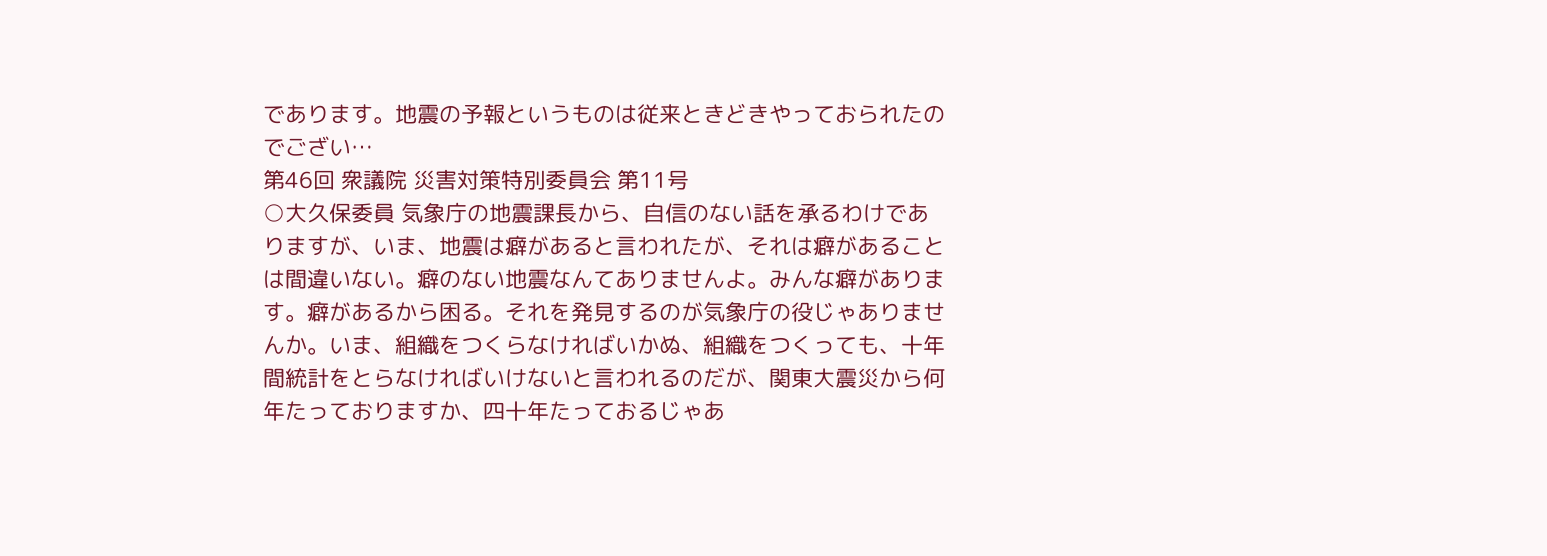であります。地震の予報というものは従来ときどきやっておられたのでござい…
第46回 衆議院 災害対策特別委員会 第11号
○大久保委員 気象庁の地震課長から、自信のない話を承るわけでありますが、いま、地震は癖があると言われたが、それは癖があることは間違いない。癖のない地震なんてありませんよ。みんな癖があります。癖があるから困る。それを発見するのが気象庁の役じゃありませんか。いま、組織をつくらなければいかぬ、組織をつくっても、十年間統計をとらなければいけないと言われるのだが、関東大震災から何年たっておりますか、四十年たっておるじゃあ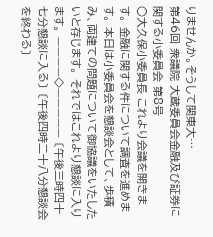りませんか。そうして関東大…
第46回 衆議院 大蔵委員会金融及び証券に関する小委員会 第8号
○大久保小委員長 これより会議を開きます。 金融に関する件について調査を進めます。 本日は小委員会を懇談会として、歩積み、両建ての問題について御協議をいたしたいと存じます。 それではこれより懇談に入ります。 ————◇————— 〔午後三時四十七分懇談に入る〕 〔午後四時二十八分懇談会を終わる〕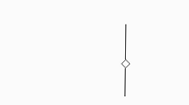————◇—————